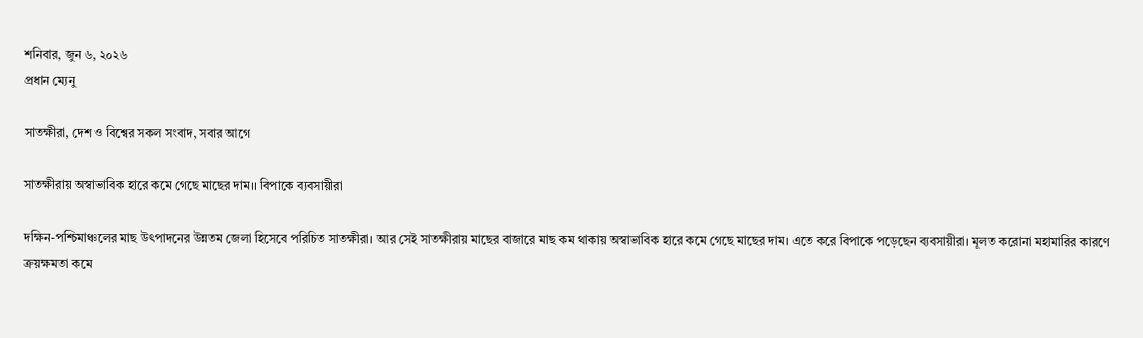শনিবার, জুন ৬, ২০২৬
প্রধান ম্যেনু

সাতক্ষীরা, দেশ ও বিশ্বের সকল সংবাদ, সবার আগে

সাতক্ষীরায় অস্বাভাবিক হারে কমে গেছে মাছের দাম।। বিপাকে ব্যবসায়ীরা

দক্ষিন-পশ্চিমাঞ্চলের মাছ উৎপাদনের উন্নতম জেলা হিসেবে পরিচিত সাতক্ষীরা। আর সেই সাতক্ষীরায় মাছের বাজারে মাছ কম থাকায় অস্বাভাবিক হারে কমে গেছে মাছের দাম। এতে করে বিপাকে পড়েছেন ব্যবসায়ীরা। মূলত করোনা মহামারির কারণে ক্রয়ক্ষমতা কমে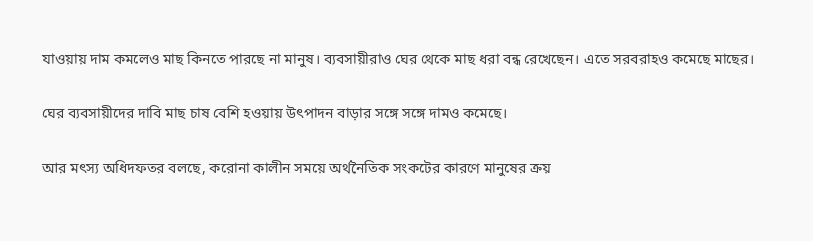যাওয়ায় দাম কমলেও মাছ কিনতে পারছে না মানুষ। ব্যবসায়ীরাও ঘের থেকে মাছ ধরা বন্ধ রেখেছেন। এতে সরবরাহও কমেছে মাছের।

ঘের ব্যবসায়ীদের দাবি মাছ চাষ বেশি হওয়ায় উৎপাদন বাড়ার সঙ্গে সঙ্গে দামও কমেছে।

আর মৎস্য অধিদফতর বলছে, করোনা কালীন সময়ে অর্থনৈতিক সংকটের কারণে মানুষের ক্রয়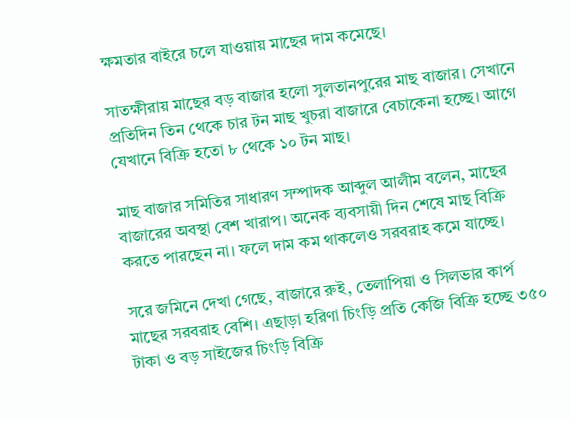ক্ষমতার বাইরে চলে যাওয়ায় মাছের দাম কমেছে।

সাতক্ষীরায় মাছের বড় বাজার হলো সুলতানপুরের মাছ বাজার। সেখানে প্রতিদিন তিন থেকে চার টন মাছ খুচরা বাজারে বেচাকেনা হচ্ছে। আগে যেখানে বিক্রি হতো ৮ থেকে ১০ টন মাছ।

মাছ বাজার সমিতির সাধারণ সম্পাদক আব্দুল আলীম বলেন, মাছের বাজারের অবস্থা বেশ খারাপ। অনেক ব্যবসায়ী দিন শেষে মাছ বিক্রি করতে পারছেন না। ফলে দাম কম থাকলেও সরবরাহ কমে যাচ্ছে।

সরে জমিনে দেখা গেছে, বাজারে রুই, তেলাপিয়া ও সিলভার কার্প মাছের সরবরাহ বেশি। এছাড়া হরিণা চিংড়ি প্রতি কেজি বিক্রি হচ্ছে ৩৫০ টাকা ও বড় সাইজের চিংড়ি বিক্রি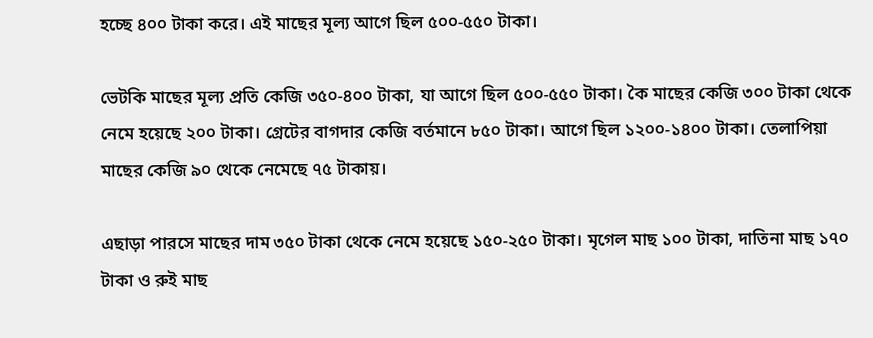হচ্ছে ৪০০ টাকা করে। এই মাছের মূল্য আগে ছিল ৫০০-৫৫০ টাকা।

ভেটকি মাছের মূল্য প্রতি কেজি ৩৫০-৪০০ টাকা, যা আগে ছিল ৫০০-৫৫০ টাকা। কৈ মাছের কেজি ৩০০ টাকা থেকে নেমে হয়েছে ২০০ টাকা। গ্রেটের বাগদার কেজি বর্তমানে ৮৫০ টাকা। আগে ছিল ১২০০-১৪০০ টাকা। তেলাপিয়া মাছের কেজি ৯০ থেকে নেমেছে ৭৫ টাকায়।

এছাড়া পারসে মাছের দাম ৩৫০ টাকা থেকে নেমে হয়েছে ১৫০-২৫০ টাকা। মৃগেল মাছ ১০০ টাকা, দাতিনা মাছ ১৭০ টাকা ও রুই মাছ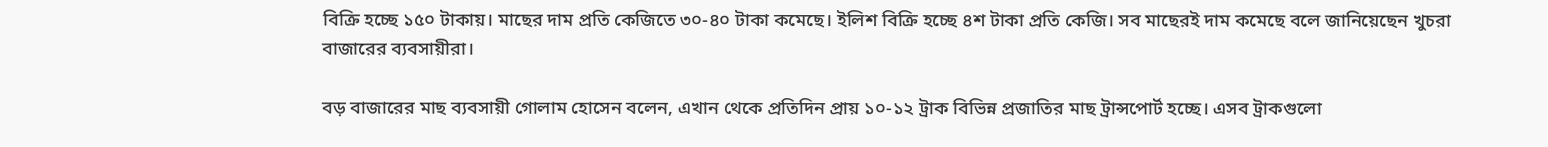বিক্রি হচ্ছে ১৫০ টাকায়। মাছের দাম প্রতি কেজিতে ৩০-৪০ টাকা কমেছে। ইলিশ বিক্রি হচ্ছে ৪শ টাকা প্রতি কেজি। সব মাছেরই দাম কমেছে বলে জানিয়েছেন খুচরা বাজারের ব্যবসায়ীরা।

বড় বাজারের মাছ ব্যবসায়ী গোলাম হোসেন বলেন, এখান থেকে প্রতিদিন প্রায় ১০-১২ ট্রাক বিভিন্ন প্রজাতির মাছ ট্রান্সপোর্ট হচ্ছে। এসব ট্রাকগুলো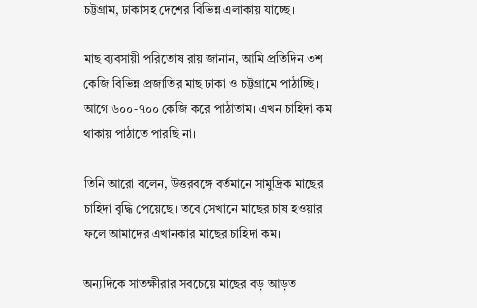চট্টগ্রাম, ঢাকাসহ দেশের বিভিন্ন এলাকায় যাচ্ছে।

মাছ ব্যবসায়ী পরিতোষ রায় জানান, আমি প্রতিদিন ৩শ কেজি বিভিন্ন প্রজাতির মাছ ঢাকা ও চট্টগ্রামে পাঠাচ্ছি। আগে ৬০০-৭০০ কেজি করে পাঠাতাম। এখন চাহিদা কম থাকায় পাঠাতে পারছি না।

তিনি আরো বলেন, উত্তরবঙ্গে বর্তমানে সামুদ্রিক মাছের চাহিদা বৃদ্ধি পেয়েছে। তবে সেখানে মাছের চাষ হওয়ার ফলে আমাদের এখানকার মাছের চাহিদা কম।

অন্যদিকে সাতক্ষীরার সবচেয়ে মাছের বড় আড়ত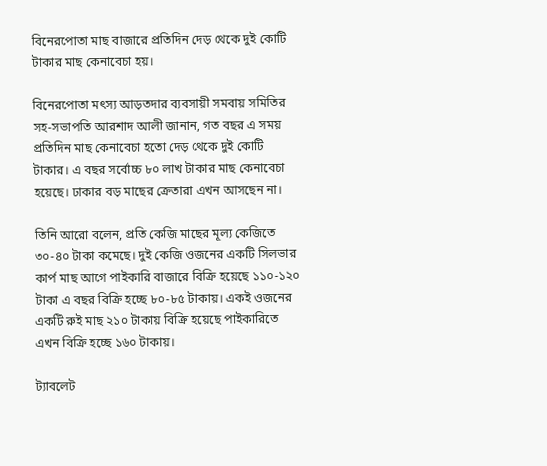বিনেরপোতা মাছ বাজারে প্রতিদিন দেড় থেকে দুই কোটি টাকার মাছ কেনাবেচা হয়।

বিনেরপোতা মৎস্য আড়তদার ব্যবসায়ী সমবায় সমিতির সহ-সভাপতি আরশাদ আলী জানান, গত বছর এ সময় প্রতিদিন মাছ কেনাবেচা হতো দেড় থেকে দুই কোটি টাকার। এ বছর সর্বোচ্চ ৮০ লাখ টাকার মাছ কেনাবেচা হয়েছে। ঢাকার বড় মাছের ক্রেতারা এখন আসছেন না।

তিনি আরো বলেন, প্রতি কেজি মাছের মূল্য কেজিতে ৩০-৪০ টাকা কমেছে। দুই কেজি ওজনের একটি সিলভার কার্প মাছ আগে পাইকারি বাজারে বিক্রি হয়েছে ১১০-১২০ টাকা এ বছর বিক্রি হচ্ছে ৮০-৮৫ টাকায়। একই ওজনের একটি রুই মাছ ২১০ টাকায় বিক্রি হয়েছে পাইকারিতে এখন বিক্রি হচ্ছে ১৬০ টাকায়।

ট্যাবলেট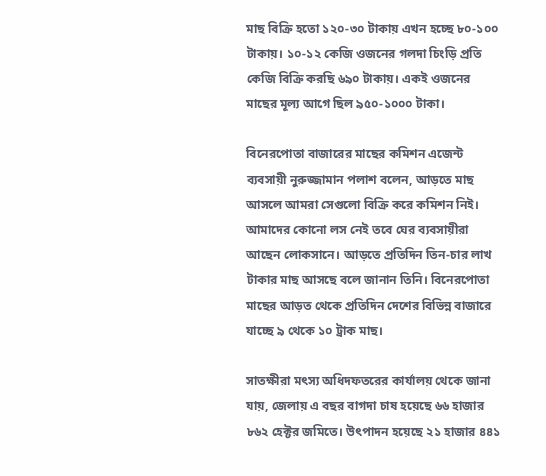মাছ বিক্রি হতো ১২০-৩০ টাকায় এখন হচ্ছে ৮০-১০০ টাকায়। ১০-১২ কেজি ওজনের গলদা চিংড়ি প্রতি কেজি বিক্রি করছি ৬৯০ টাকায়। একই ওজনের মাছের মূল্য আগে ছিল ৯৫০-১০০০ টাকা।

বিনেরপোতা বাজারের মাছের কমিশন এজেন্ট ব্যবসায়ী নুরুজ্জামান পলাশ বলেন, আড়তে মাছ আসলে আমরা সেগুলো বিক্রি করে কমিশন নিই। আমাদের কোনো লস নেই তবে ঘের ব্যবসায়ীরা আছেন লোকসানে। আড়তে প্রতিদিন তিন-চার লাখ টাকার মাছ আসছে বলে জানান তিনি। বিনেরপোতা মাছের আড়ত থেকে প্রতিদিন দেশের বিভিন্ন বাজারে যাচ্ছে ৯ থেকে ১০ ট্রাক মাছ।

সাতক্ষীরা মৎস্য অধিদফতরের কার্যালয় থেকে জানা যায়, জেলায় এ বছর বাগদা চাষ হয়েছে ৬৬ হাজার ৮৬২ হেক্টর জমিতে। উৎপাদন হয়েছে ২১ হাজার ৪৪১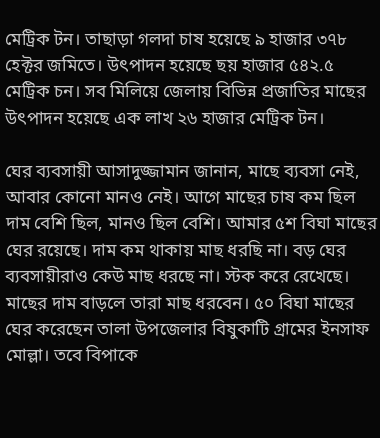মেট্রিক টন। তাছাড়া গলদা চাষ হয়েছে ৯ হাজার ৩৭৮ হেক্টর জমিতে। উৎপাদন হয়েছে ছয় হাজার ৫৪২.৫ মেট্রিক চন। সব মিলিয়ে জেলায় বিভিন্ন প্রজাতির মাছের উৎপাদন হয়েছে এক লাখ ২৬ হাজার মেট্রিক টন।

ঘের ব্যবসায়ী আসাদুজ্জামান জানান, মাছে ব্যবসা নেই, আবার কোনো মানও নেই। আগে মাছের চাষ কম ছিল দাম বেশি ছিল, মানও ছিল বেশি। আমার ৫শ বিঘা মাছের ঘের রয়েছে। দাম কম থাকায় মাছ ধরছি না। বড় ঘের ব্যবসায়ীরাও কেউ মাছ ধরছে না। স্টক করে রেখেছে। মাছের দাম বাড়লে তারা মাছ ধরবেন। ৫০ বিঘা মাছের ঘের করেছেন তালা উপজেলার বিষুকাটি গ্রামের ইনসাফ মোল্লা। তবে বিপাকে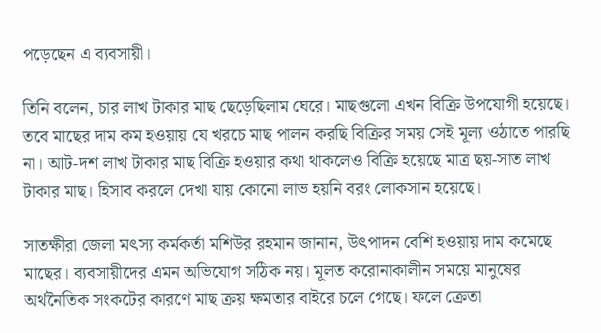পড়েছেন এ ব্যবসায়ী।

তিনি বলেন, চার লাখ টাকার মাছ ছেড়েছিলাম ঘেরে। মাছগুলো এখন বিক্রি উপযোগী হয়েছে। তবে মাছের দাম কম হওয়ায় যে খরচে মাছ পালন করছি বিক্রির সময় সেই মূল্য ওঠাতে পারছি না। আট-দশ লাখ টাকার মাছ বিক্রি হওয়ার কথা থাকলেও বিক্রি হয়েছে মাত্র ছয়-সাত লাখ টাকার মাছ। হিসাব করলে দেখা যায় কোনো লাভ হয়নি বরং লোকসান হয়েছে।

সাতক্ষীরা জেলা মৎস্য কর্মকর্তা মশিউর রহমান জানান, উৎপাদন বেশি হওয়ায় দাম কমেছে মাছের। ব্যবসায়ীদের এমন অভিযোগ সঠিক নয়। মূলত করোনাকালীন সময়ে মানুষের অর্থনৈতিক সংকটের কারণে মাছ ক্রয় ক্ষমতার বাইরে চলে গেছে। ফলে ক্রেতা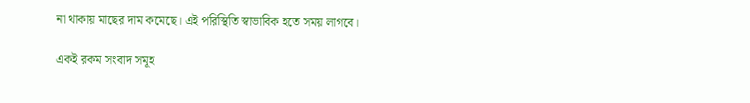না থাকায় মাছের দাম কমেছে। এই পরিস্থিতি স্বাভাবিক হতে সময় লাগবে।

একই রকম সংবাদ সমূহ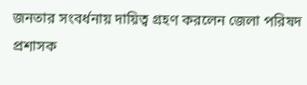জনতার সংবর্ধনায় দায়িত্ব গ্রহণ করলেন জেলা পরিষদ প্রশাসক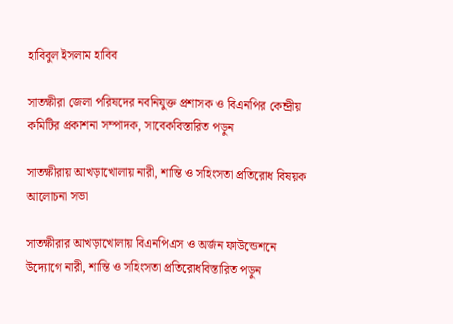হাবিবুল ইসলাম হাবিব

সাতক্ষীরা জেলা পরিষদের নবনিযুক্ত প্রশাসক ও বিএনপির কেন্দ্রীয় কমিটির প্রকাশনা সম্পাদক, সাবেকবিস্তারিত পড়ুন

সাতক্ষীরায় আখড়াখোলায় নারী, শান্তি ও সহিংসতা প্রতিরোধ বিষয়ক আলোচনা সভা

সাতক্ষীরার আখড়াখোলায় বিএনপিএস ও অর্জন ফাউন্ডেশনে উদ্যোগে নারী, শান্তি ও সহিংসতা প্রতিরোধবিস্তারিত পড়ুন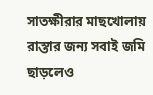সাতক্ষীরার মাছখোলায় রাস্তার জন্য সবাই জমি ছাড়লেও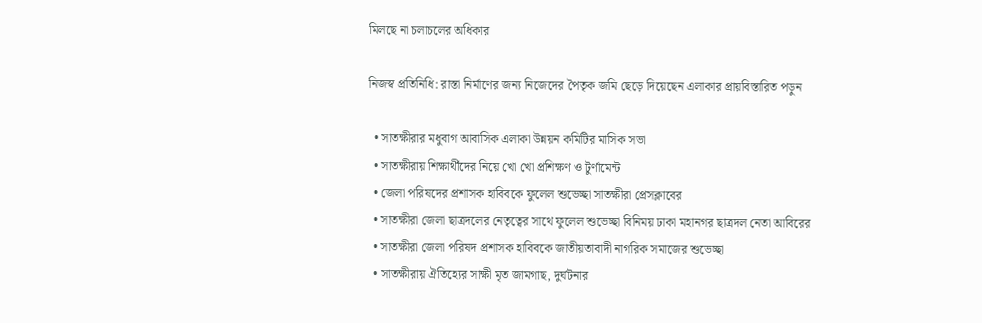মিলছে না চলাচলের অধিকার

নিজস্ব প্রতিনিধি: রাস্তা নির্মাণের জন্য নিজেদের পৈতৃক জমি ছেড়ে দিয়েছেন এলাকার প্রায়বিস্তারিত পড়ুন

  • সাতক্ষীরার মধুবাগ আবাসিক এলাকা উন্নয়ন কমিটির মাসিক সভা
  • সাতক্ষীরায় শিক্ষার্থীদের নিয়ে খো খো প্রশিক্ষণ ও টুর্ণামেন্ট
  • জেলা পরিষদের প্রশাসক হাবিবকে ফুলেল শুভেচ্ছা সাতক্ষীরা প্রেসক্লাবের
  • সাতক্ষীরা জেলা ছাত্রদলের নেতৃত্বের সাথে ফুলেল শুভেচ্ছা বিনিময় ঢাকা মহানগর ছাত্রদল নেতা আবিরের
  • সাতক্ষীরা জেলা পরিষদ প্রশাসক হাবিবকে জাতীয়তাবাদী নাগরিক সমাজের শুভেচ্ছা
  • সাতক্ষীরায় ঐতিহ্যের সাক্ষী মৃত জামগাছ, দুর্ঘটনার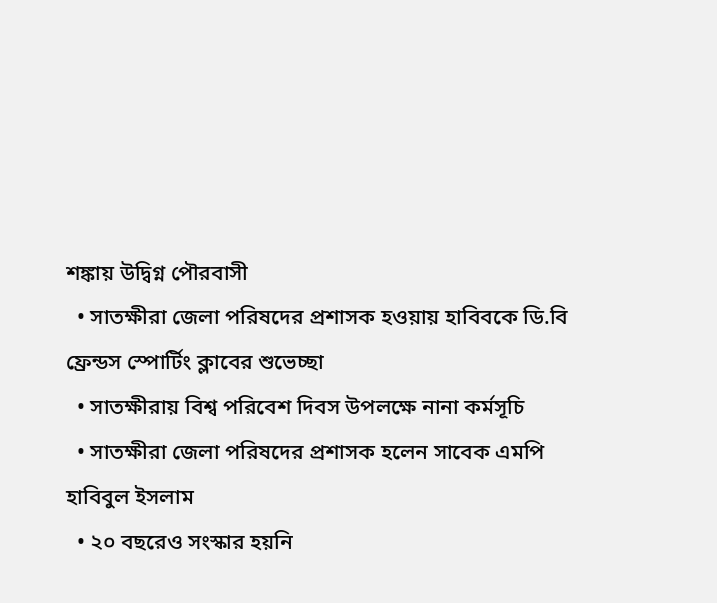শঙ্কায় উদ্বিগ্ন পৌরবাসী
  • সাতক্ষীরা জেলা পরিষদের প্রশাসক হওয়ায় হাবিবকে ডি.বি ফ্রেন্ডস স্পোর্টিং ক্লাবের শুভেচ্ছা
  • সাতক্ষীরায় বিশ্ব পরিবেশ দিবস উপলক্ষে নানা কর্মসূচি
  • সাতক্ষীরা জেলা পরিষদের প্রশাসক হলেন সাবেক এমপি হাবিবুল ইসলাম
  • ২০ বছরেও সংস্কার হয়নি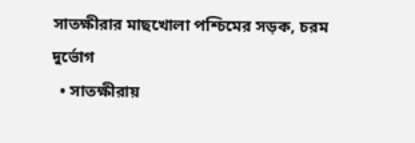সাতক্ষীরার মাছখোলা পশ্চিমের সড়ক, চরম দুর্ভোগ
  • সাতক্ষীরায়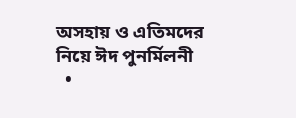অসহায় ও এতিমদের নিয়ে ঈদ পুনর্মিলনী
  •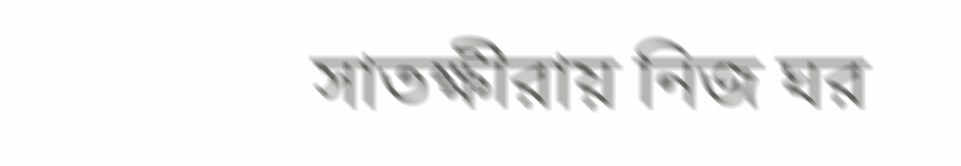সাতক্ষীরায় নিজ ঘর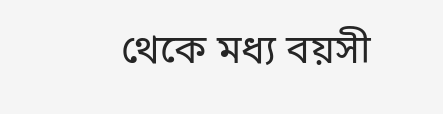থেকে মধ্য বয়সী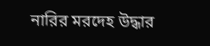নারির মরদেহ উদ্ধার